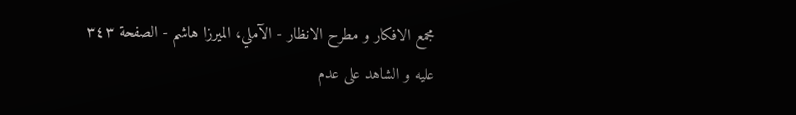مجمع الافكار و مطرح الانظار - الآملي، الميرزا هاشم - الصفحة ٣٤٣
عليه و الشاهد على عدم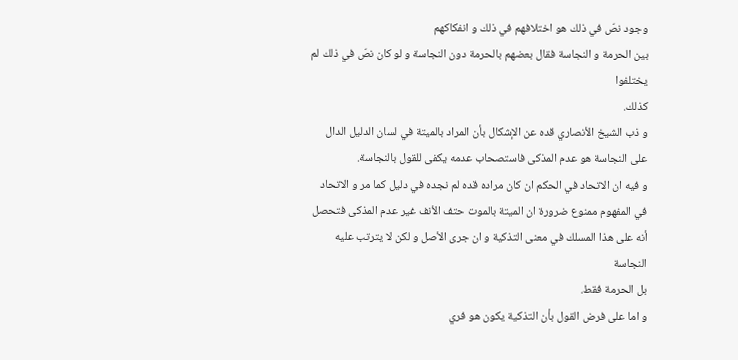وجود نصّ في ذلك هو اختلافهم في ذلك و انفكاكهم
بين الحرمة و النجاسة فقال بعضهم بالحرمة دون النجاسة و لو كان نصّ في ذلك لم يختلفوا
كذلك.
و ذب الشيخ الأنصاري قده عن الإشكال بأن المراد بالميتة في لسان الدليل الدال
على النجاسة هو عدم المذكى فاستصحاب عدمه يكفى للقول بالنجاسة.
و فيه ان الاتحاد في الحكم ان كان مراده قده لم نجده في دليل كما مر و الاتحاد
في المفهوم ممنوع ضرورة ان الميتة بالموت حتف الأنف غير عدم المذكى فتحصل
أنه على هذا المسلك في معنى التذكية و ان جرى الأصل و لكن لا يترتب عليه النجاسة
بل الحرمة فقط.
و اما على فرض القول بأن التذكية يكون هو فري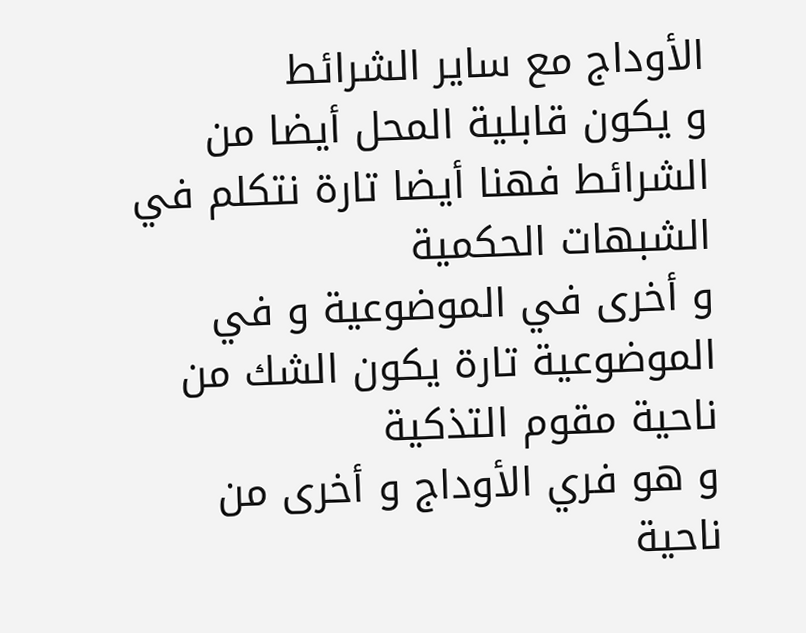الأوداج مع ساير الشرائط
و يكون قابلية المحل أيضا من الشرائط فهنا أيضا تارة نتكلم في الشبهات الحكمية
و أخرى في الموضوعية و في الموضوعية تارة يكون الشك من ناحية مقوم التذكية
و هو فري الأوداج و أخرى من ناحية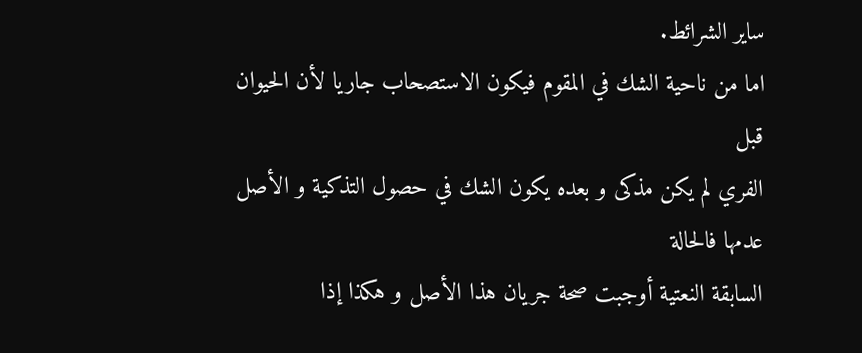ساير الشرائط.
اما من ناحية الشك في المقوم فيكون الاستصحاب جاريا لأن الحيوان قبل
الفري لم يكن مذكى و بعده يكون الشك في حصول التذكية و الأصل عدمها فالحالة
السابقة النعتية أوجبت صحة جريان هذا الأصل و هكذا إذا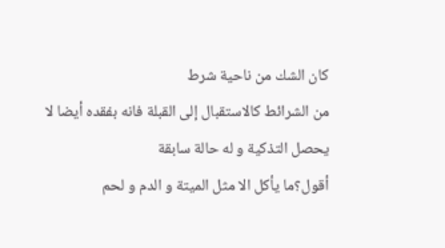كان الشك من ناحية شرط
من الشرائط كالاستقبال إلى القبلة فانه بفقده أيضا لا يحصل التذكية و له حالة سابقة
أقول؟ما يأكل الا مثل الميتة و الدم و لحم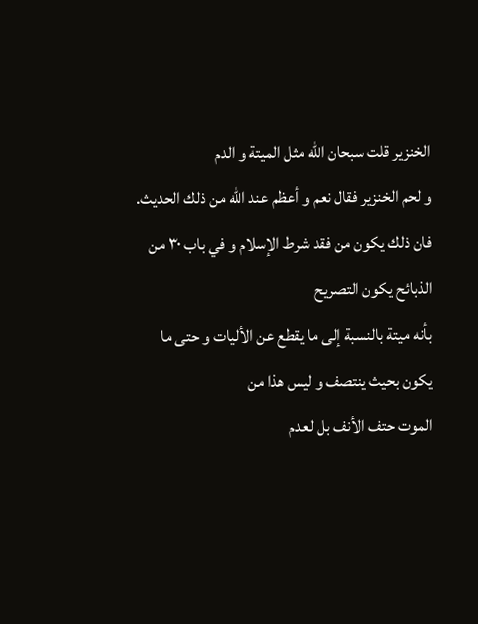الخنزير قلت سبحان اللّه مثل الميتة و الدم
و لحم الخنزير فقال نعم و أعظم عند اللّه من ذلك الحديث.
فان ذلك يكون من فقد شرط الإسلام و في باب ٣٠ من الذبائح يكون التصريح
بأنه ميتة بالنسبة إلى ما يقطع عن الأليات و حتى ما يكون بحيث ينتصف و ليس هذا من
الموت حتف الأنف بل لعدم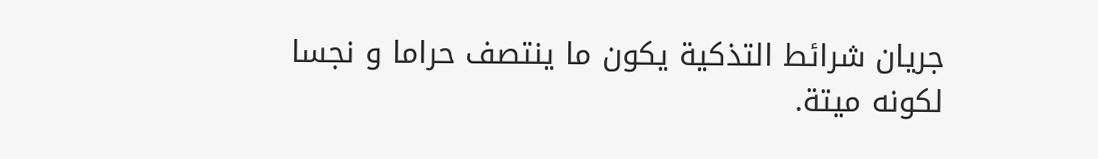جريان شرائط التذكية يكون ما ينتصف حراما و نجسا
لكونه ميتة.